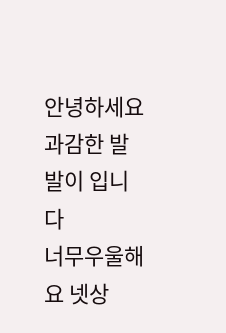안녕하세요 과감한 발발이 입니다
너무우울해요 넷상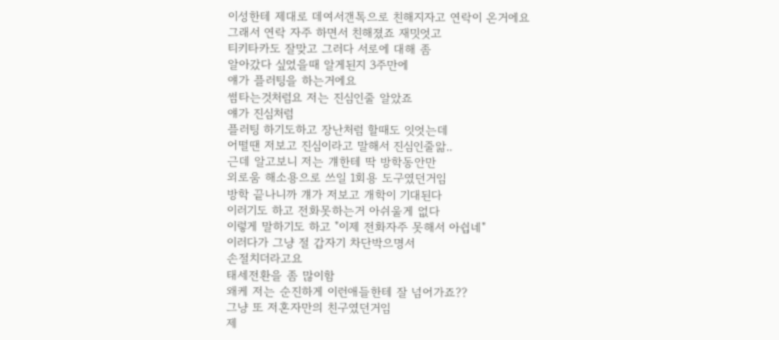이성한테 제대로 데여서갠톡으로 친해지자고 연락이 온거에요
그래서 연락 자주 하면서 친해졌죠 재밋엇고
티키타카도 잘맞고 그러다 서로에 대해 좀
알아갔다 싶었을때 알게된지 3주만에
얘가 플러팅을 하는거에요
썸타는것처럼요 저는 진심인줄 알았죠
얘가 진심처럼
플러팅 하기도하고 장난처럼 할때도 잇엇는데
어떨땐 저보고 진심이라고 말해서 진심인줄앎..
근데 알고보니 저는 걔한테 딱 방학동안만
외로움 해소용으로 쓰일 1회용 도구였던거임
방학 끝나니까 걔가 저보고 개학이 기대된다
이러기도 하고 전화못하는거 아쉬울게 없다
이렇게 말하기도 하고 "이제 전화자주 못해서 아쉽네"
이러다가 그냥 절 갑자기 차단박으명서
손절치더라고요
태세전환을 좀 많이함
왜케 저는 순진하게 이런애들한테 잘 넘어가죠??
그냥 또 저혼자만의 친구였던거임
제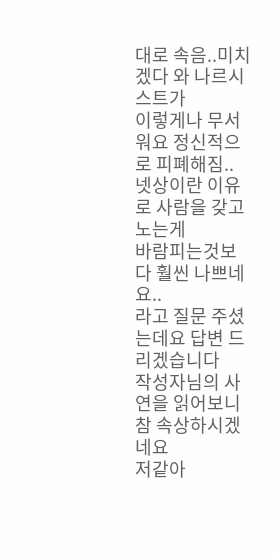대로 속음..미치겠다 와 나르시스트가
이렇게나 무서워요 정신적으로 피폐해짐..
넷상이란 이유로 사람을 갖고 노는게
바람피는것보다 훨씬 나쁘네요..
라고 질문 주셨는데요 답변 드리겠습니다
작성자님의 사연을 읽어보니 참 속상하시겠네요
저같아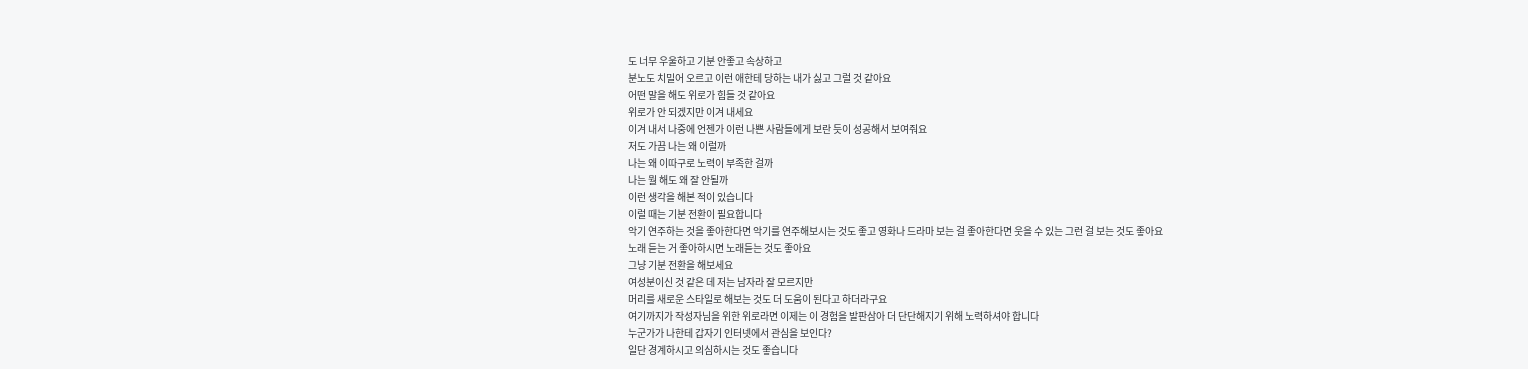도 너무 우울하고 기분 안좋고 속상하고
분노도 치밀어 오르고 이런 애한테 당하는 내가 싫고 그럴 것 같아요
어떤 말을 해도 위로가 힘들 것 같아요
위로가 안 되겠지만 이겨 내세요
이겨 내서 나중에 언젠가 이런 나쁜 사람들에게 보란 듯이 성공해서 보여줘요
저도 가끔 나는 왜 이럴까
나는 왜 이따구로 노력이 부족한 걸까
나는 뭘 해도 왜 잘 안될까
이런 생각을 해본 적이 있습니다
이럴 때는 기분 전환이 필요합니다
악기 연주하는 것을 좋아한다면 악기를 연주해보시는 것도 좋고 영화나 드라마 보는 걸 좋아한다면 웃을 수 있는 그런 걸 보는 것도 좋아요
노래 듣는 거 좋아하시면 노래듣는 것도 좋아요
그냥 기분 전환을 해보세요
여성분이신 것 같은 데 저는 남자라 잘 모르지만
머리를 새로운 스타일로 해보는 것도 더 도움이 된다고 하더라구요
여기까지가 작성자님을 위한 위로라면 이제는 이 경험을 발판삼아 더 단단해지기 위해 노력하셔야 합니다
누군가가 나한테 갑자기 인터넷에서 관심을 보인다?
일단 경계하시고 의심하시는 것도 좋습니다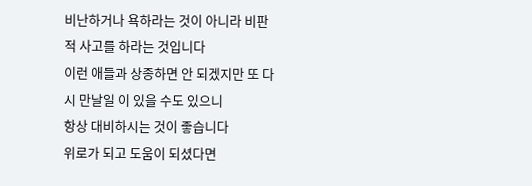비난하거나 욕하라는 것이 아니라 비판적 사고를 하라는 것입니다
이런 애들과 상종하면 안 되겠지만 또 다시 만날일 이 있을 수도 있으니
항상 대비하시는 것이 좋습니다
위로가 되고 도움이 되셨다면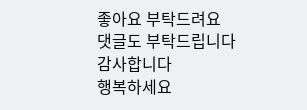좋아요 부탁드려요
댓글도 부탁드립니다
감사합니다
행복하세요